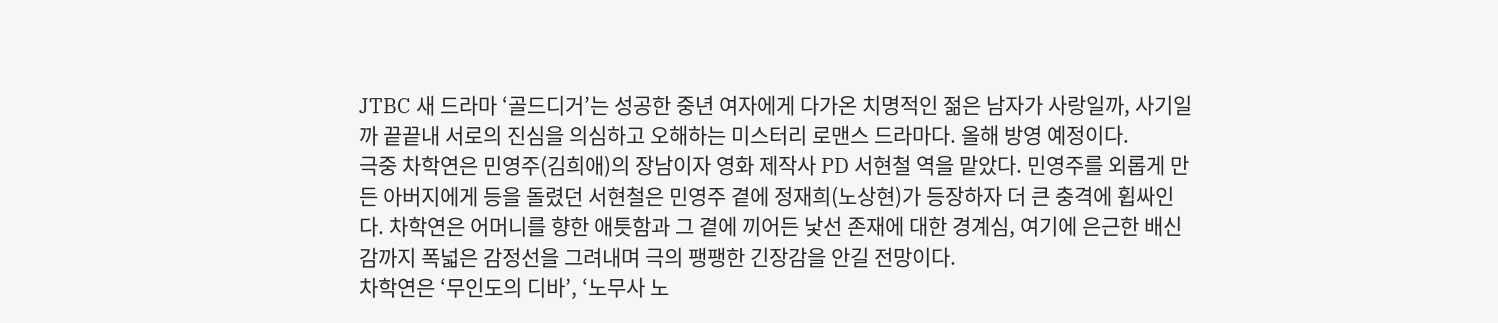JTBC 새 드라마 ‘골드디거’는 성공한 중년 여자에게 다가온 치명적인 젊은 남자가 사랑일까, 사기일까 끝끝내 서로의 진심을 의심하고 오해하는 미스터리 로맨스 드라마다. 올해 방영 예정이다.
극중 차학연은 민영주(김희애)의 장남이자 영화 제작사 PD 서현철 역을 맡았다. 민영주를 외롭게 만든 아버지에게 등을 돌렸던 서현철은 민영주 곁에 정재희(노상현)가 등장하자 더 큰 충격에 휩싸인다. 차학연은 어머니를 향한 애틋함과 그 곁에 끼어든 낯선 존재에 대한 경계심, 여기에 은근한 배신감까지 폭넓은 감정선을 그려내며 극의 팽팽한 긴장감을 안길 전망이다.
차학연은 ‘무인도의 디바’, ‘노무사 노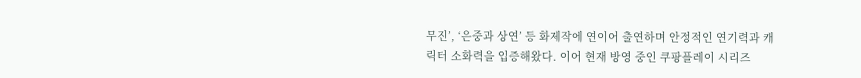무진’, ‘은중과 상연’ 등 화제작에 연이어 출연하며 안정적인 연기력과 캐릭터 소화력을 입증해왔다. 이어 현재 방영 중인 쿠팡플레이 시리즈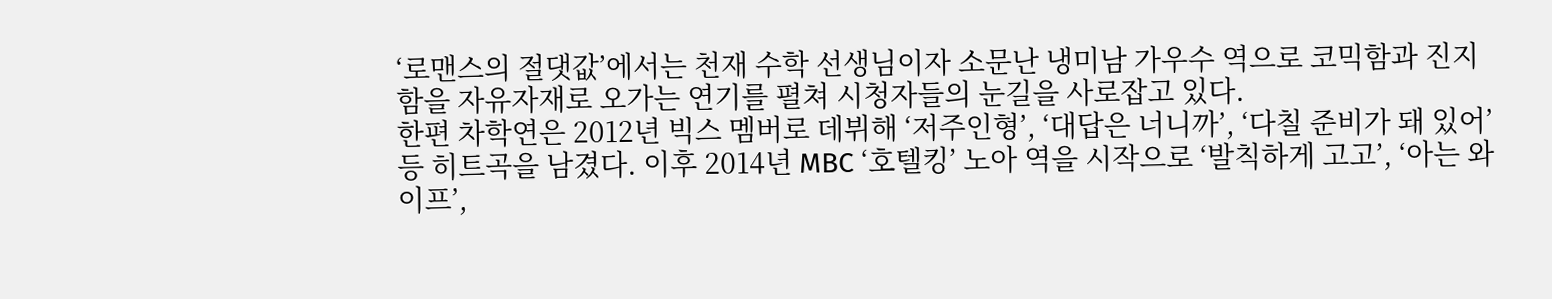‘로맨스의 절댓값’에서는 천재 수학 선생님이자 소문난 냉미남 가우수 역으로 코믹함과 진지함을 자유자재로 오가는 연기를 펼쳐 시청자들의 눈길을 사로잡고 있다.
한편 차학연은 2012년 빅스 멤버로 데뷔해 ‘저주인형’, ‘대답은 너니까’, ‘다칠 준비가 돼 있어’ 등 히트곡을 남겼다. 이후 2014년 MBC ‘호텔킹’ 노아 역을 시작으로 ‘발칙하게 고고’, ‘아는 와이프’,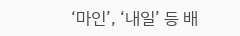‘마인’, ‘내일’ 등 배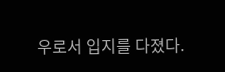우로서 입지를 다졌다.